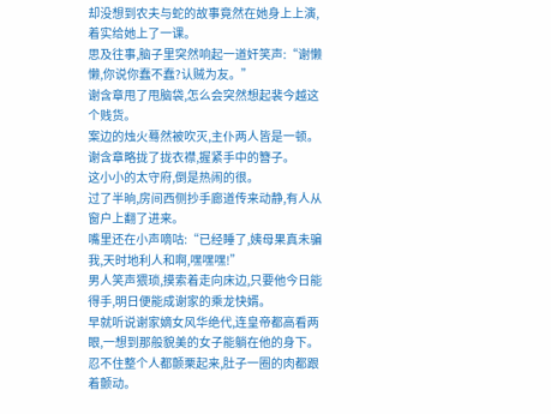却没想到农夫与蛇的故事竟然在她身上上演,着实给她上了一课。
思及往事,脑子里突然响起一道奸笑声:“谢懒懒,你说你蠢不蠢?认贼为友。”
谢含章甩了甩脑袋,怎么会突然想起裴今越这个贱货。
案边的烛火蓦然被吹灭,主仆两人皆是一顿。
谢含章略拢了拢衣襟,握紧手中的簪子。
这小小的太守府,倒是热闹的很。
过了半晌,房间西侧抄手廊道传来动静,有人从窗户上翻了进来。
嘴里还在小声嘀咕:“已经睡了,姨母果真未骗我,天时地利人和啊,嘿嘿嘿!”
男人笑声猥琐,摸索着走向床边,只要他今日能得手,明日便能成谢家的乘龙快婿。
早就听说谢家嫡女风华绝代,连皇帝都高看两眼,一想到那般貌美的女子能躺在他的身下。忍不住整个人都颤栗起来,肚子一圈的肉都跟着颤动。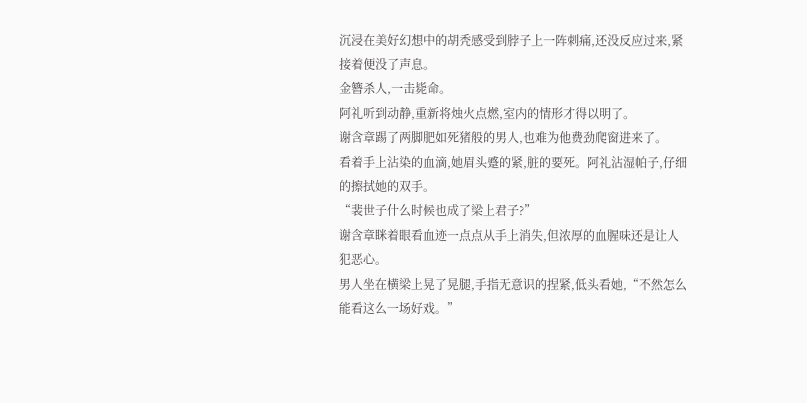沉浸在美好幻想中的胡秃感受到脖子上一阵刺痛,还没反应过来,紧接着便没了声息。
金簪杀人,一击毙命。
阿礼听到动静,重新将烛火点燃,室内的情形才得以明了。
谢含章踢了两脚肥如死猪般的男人,也难为他费劲爬窗进来了。
看着手上沾染的血滴,她眉头蹙的紧,脏的要死。阿礼沾湿帕子,仔细的擦拭她的双手。
“裴世子什么时候也成了梁上君子?”
谢含章眯着眼看血迹一点点从手上消失,但浓厚的血腥味还是让人犯恶心。
男人坐在横梁上晃了晃腿,手指无意识的捏紧,低头看她,“不然怎么能看这么一场好戏。”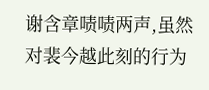谢含章啧啧两声,虽然对裴今越此刻的行为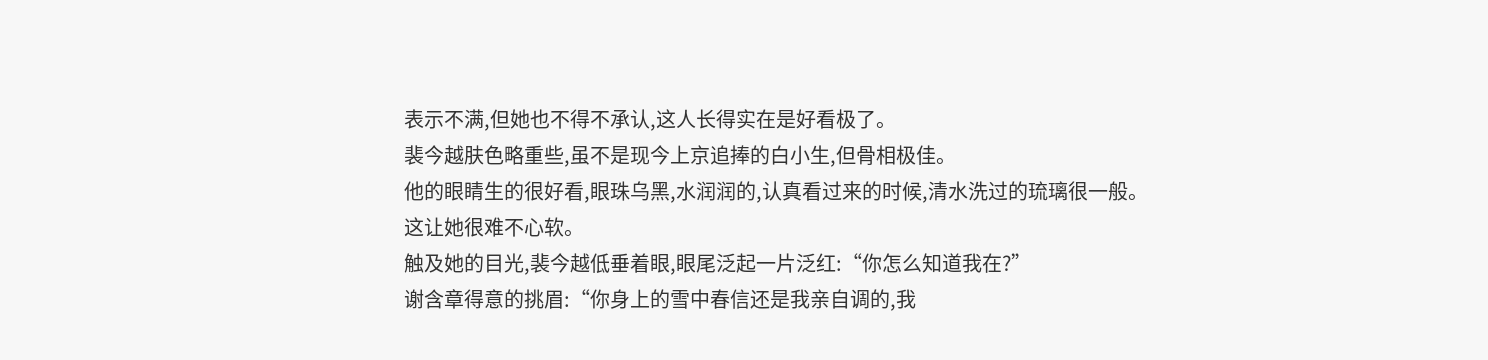表示不满,但她也不得不承认,这人长得实在是好看极了。
裴今越肤色略重些,虽不是现今上京追捧的白小生,但骨相极佳。
他的眼睛生的很好看,眼珠乌黑,水润润的,认真看过来的时候,清水洗过的琉璃很一般。
这让她很难不心软。
触及她的目光,裴今越低垂着眼,眼尾泛起一片泛红:“你怎么知道我在?”
谢含章得意的挑眉:“你身上的雪中春信还是我亲自调的,我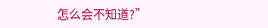怎么会不知道?”